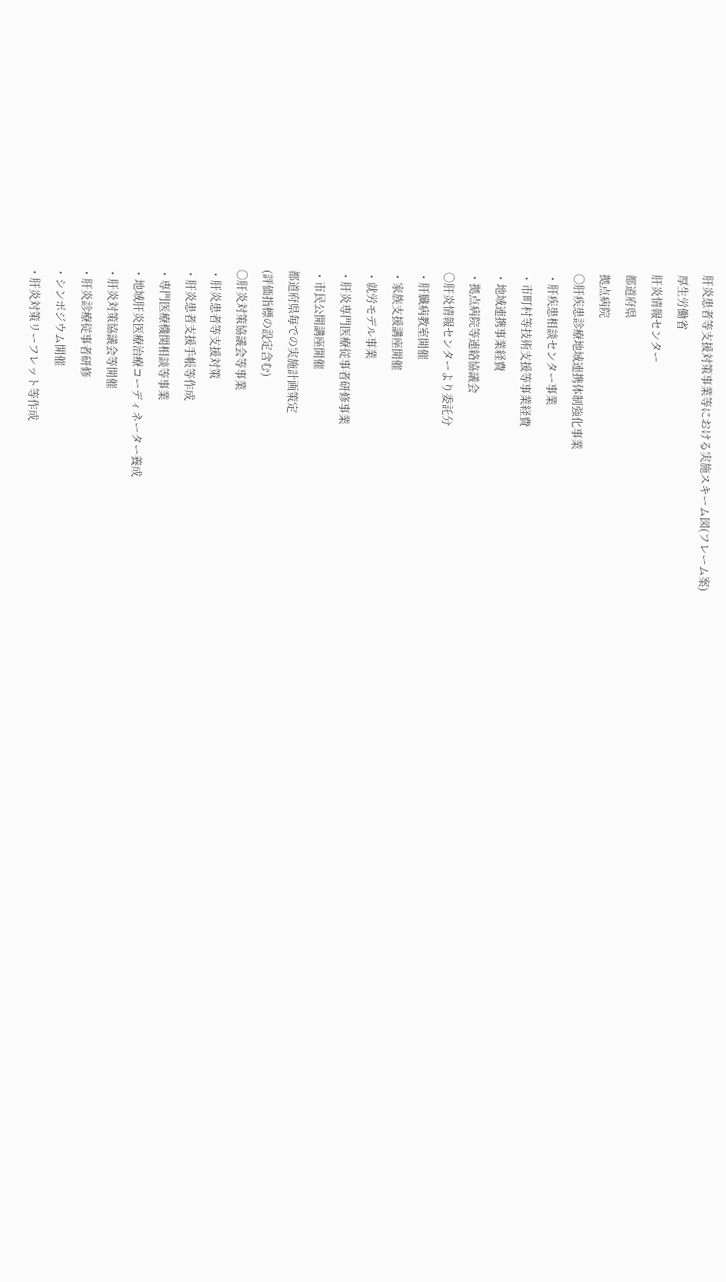肝炎患者等支援対策事業等における実施スキーム図(フレーム案)
厚生労働省
肝炎情報センター
都道府県
拠点病院
○肝疾患診療地域連携体制強化事業
・肝疾患相談センター事業
・市町村等技術支援等事業経費
・地域連携事業経費
・拠点病院等連絡協議会
○肝炎情報センターより委託分
・肝臓病教室開催
・家族支援講座開催
・就労モデル事業
・肝炎専門医療従事者研修事業
・市民公開講座開催
都道府県毎での実施計画策定
(評価指標の設定含む)
○肝炎対策協議会等事業
・肝炎患者等支援対策
・肝炎患者支援手帳等作成
・専門医療機関相談等事業
・地域肝炎医療治療コーディネーター養成
・肝炎対策協議会等開催
・肝炎診療従事者研修
・シンポジウム開催
・肝炎対策リーフレット等作成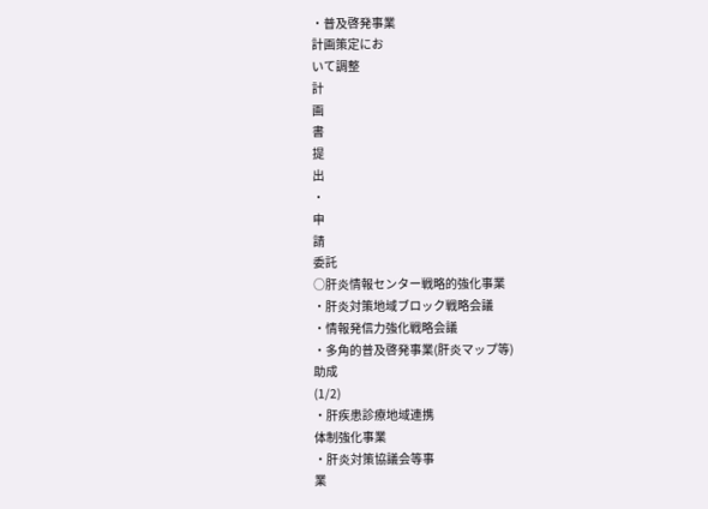・普及啓発事業
計画策定にお
いて調整
計
画
書
提
出
・
申
請
委託
○肝炎情報センター戦略的強化事業
・肝炎対策地域ブロック戦略会議
・情報発信力強化戦略会議
・多角的普及啓発事業(肝炎マップ等)
助成
(1/2)
・肝疾患診療地域連携
体制強化事業
・肝炎対策協議会等事
業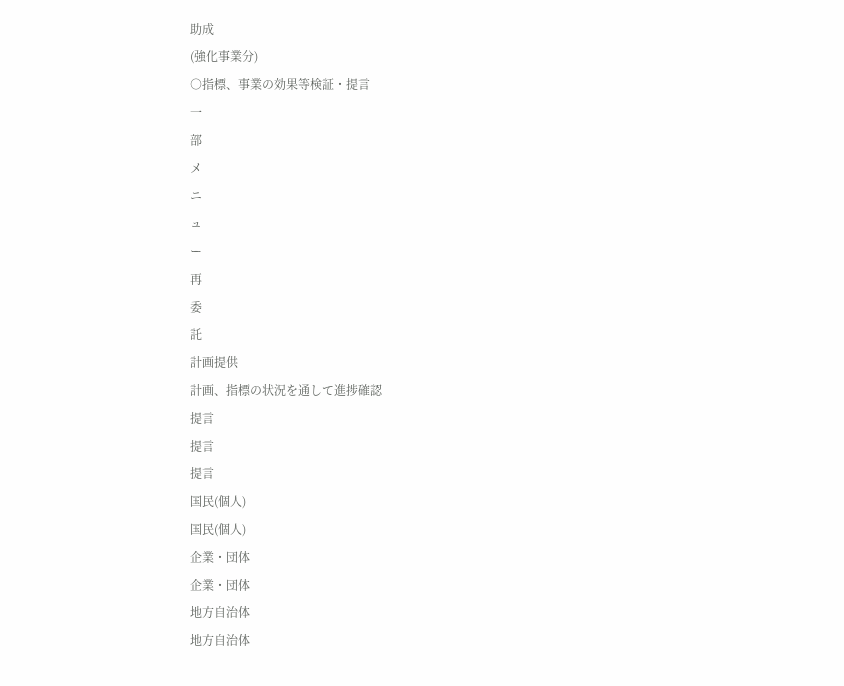助成
(強化事業分)
○指標、事業の効果等検証・提言
一
部
メ
ニ
ュ
ー
再
委
託
計画提供
計画、指標の状況を通して進捗確認
提言
提言
提言
国民(個人)
国民(個人)
企業・団体
企業・団体
地方自治体
地方自治体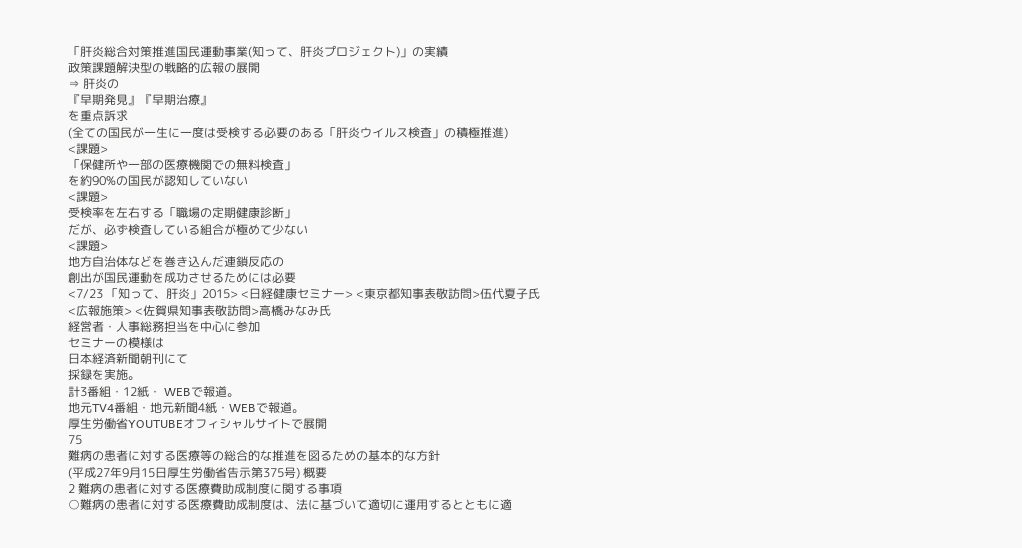「肝炎総合対策推進国民運動事業(知って、肝炎プロジェクト)」の実績
政策課題解決型の戦略的広報の展開
⇒ 肝炎の
『早期発見』『早期治療』
を重点訴求
(全ての国民が一生に一度は受検する必要のある「肝炎ウイルス検査」の積極推進)
<課題>
「保健所や一部の医療機関での無料検査」
を約90%の国民が認知していない
<課題>
受検率を左右する「職場の定期健康診断」
だが、必ず検査している組合が極めて少ない
<課題>
地方自治体などを巻き込んだ連鎖反応の
創出が国民運動を成功させるためには必要
<7/23 「知って、肝炎」2015> <日経健康セミナー> <東京都知事表敬訪問>伍代夏子氏
<広報施策> <佐賀県知事表敬訪問>高橋みなみ氏
経営者・人事総務担当を中心に参加
セミナーの模様は
日本経済新聞朝刊にて
採録を実施。
計3番組・12紙・ WEBで報道。
地元TV4番組・地元新聞4紙・WEBで報道。
厚生労働省YOUTUBEオフィシャルサイトで展開
75
難病の患者に対する医療等の総合的な推進を図るための基本的な方針
(平成27年9月15日厚生労働省告示第375号) 概要
2 難病の患者に対する医療費助成制度に関する事項
○難病の患者に対する医療費助成制度は、法に基づいて適切に運用するとともに適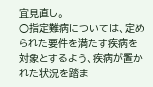宜見直し。
○指定難病については、定められた要件を満たす疾病を対象とするよう、疾病が置か
れた状況を踏ま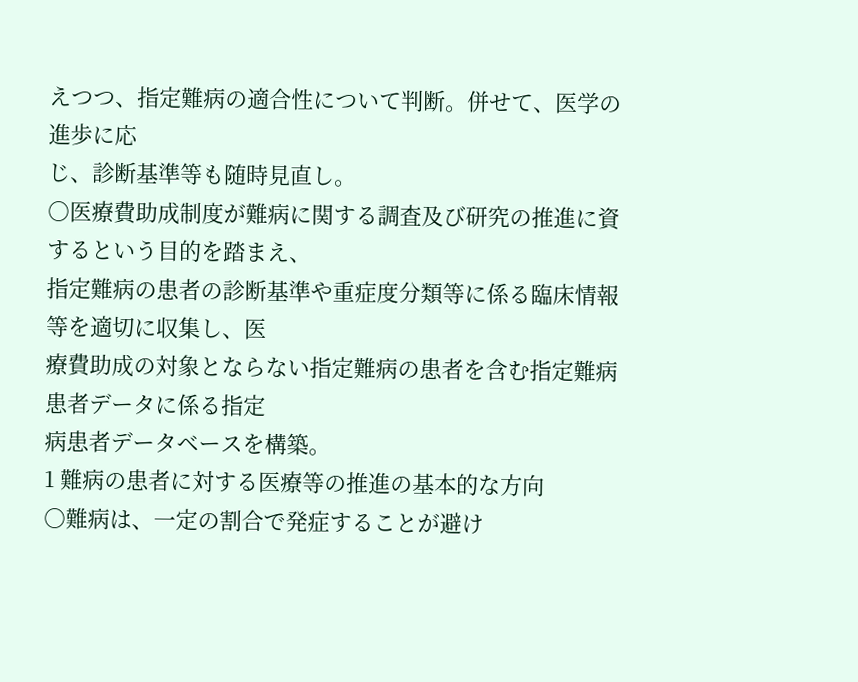えつつ、指定難病の適合性について判断。併せて、医学の進歩に応
じ、診断基準等も随時見直し。
○医療費助成制度が難病に関する調査及び研究の推進に資するという目的を踏まえ、
指定難病の患者の診断基準や重症度分類等に係る臨床情報等を適切に収集し、医
療費助成の対象とならない指定難病の患者を含む指定難病患者データに係る指定
病患者データベースを構築。
1 難病の患者に対する医療等の推進の基本的な方向
○難病は、一定の割合で発症することが避け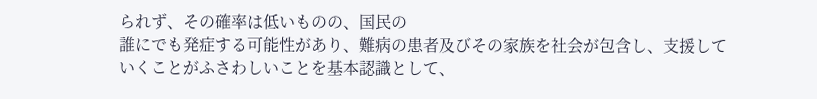られず、その確率は低いものの、国民の
誰にでも発症する可能性があり、難病の患者及びその家族を社会が包含し、支援して
いくことがふさわしいことを基本認識として、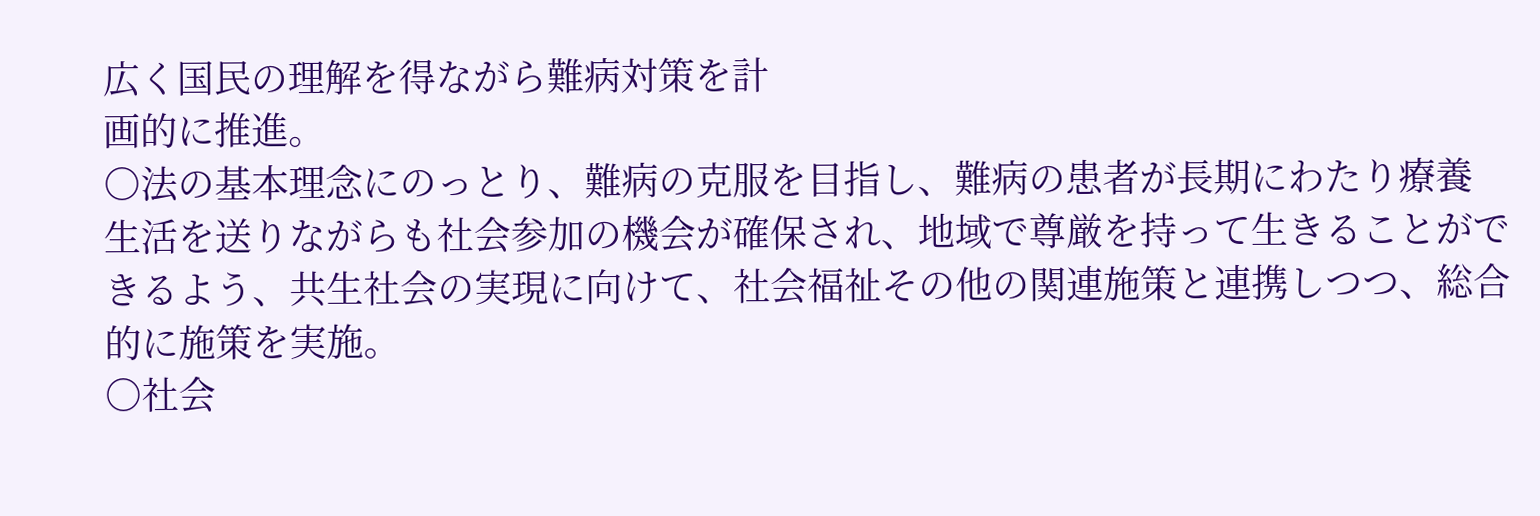広く国民の理解を得ながら難病対策を計
画的に推進。
○法の基本理念にのっとり、難病の克服を目指し、難病の患者が長期にわたり療養
生活を送りながらも社会参加の機会が確保され、地域で尊厳を持って生きることがで
きるよう、共生社会の実現に向けて、社会福祉その他の関連施策と連携しつつ、総合
的に施策を実施。
○社会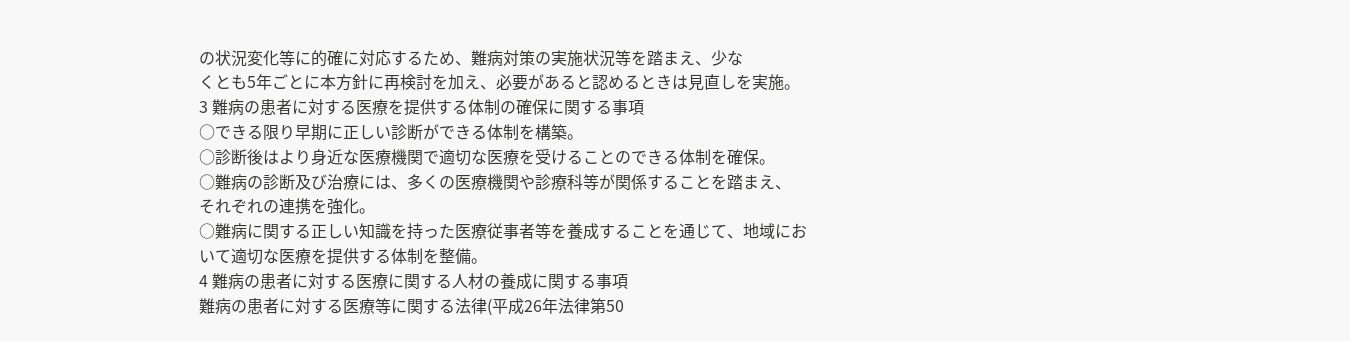の状況変化等に的確に対応するため、難病対策の実施状況等を踏まえ、少な
くとも5年ごとに本方針に再検討を加え、必要があると認めるときは見直しを実施。
3 難病の患者に対する医療を提供する体制の確保に関する事項
○できる限り早期に正しい診断ができる体制を構築。
○診断後はより身近な医療機関で適切な医療を受けることのできる体制を確保。
○難病の診断及び治療には、多くの医療機関や診療科等が関係することを踏まえ、
それぞれの連携を強化。
○難病に関する正しい知識を持った医療従事者等を養成することを通じて、地域にお
いて適切な医療を提供する体制を整備。
4 難病の患者に対する医療に関する人材の養成に関する事項
難病の患者に対する医療等に関する法律(平成26年法律第50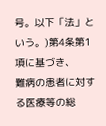号。以下「法」という。)第4条第1項に基づき、
難病の患者に対する医療等の総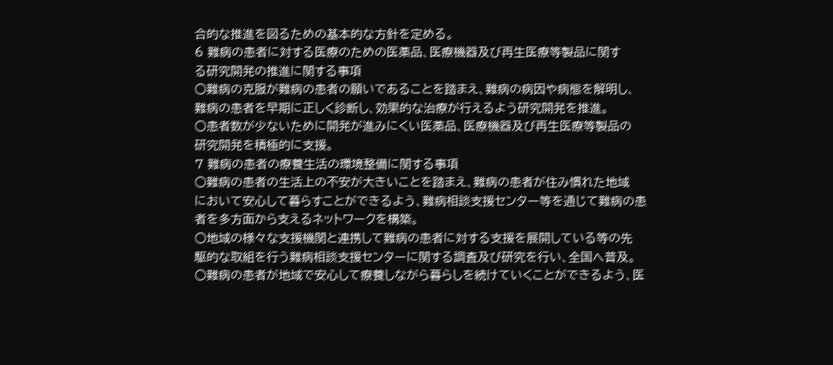合的な推進を図るための基本的な方針を定める。
6 難病の患者に対する医療のための医薬品、医療機器及び再生医療等製品に関す
る研究開発の推進に関する事項
○難病の克服が難病の患者の願いであることを踏まえ、難病の病因や病態を解明し、
難病の患者を早期に正しく診断し、効果的な治療が行えるよう研究開発を推進。
○患者数が少ないために開発が進みにくい医薬品、医療機器及び再生医療等製品の
研究開発を積極的に支援。
7 難病の患者の療養生活の環境整備に関する事項
○難病の患者の生活上の不安が大きいことを踏まえ、難病の患者が住み慣れた地域
において安心して暮らすことができるよう、難病相談支援センター等を通じて難病の患
者を多方面から支えるネットワークを構築。
○地域の様々な支援機関と連携して難病の患者に対する支援を展開している等の先
駆的な取組を行う難病相談支援センターに関する調査及び研究を行い、全国へ普及。
○難病の患者が地域で安心して療養しながら暮らしを続けていくことができるよう、医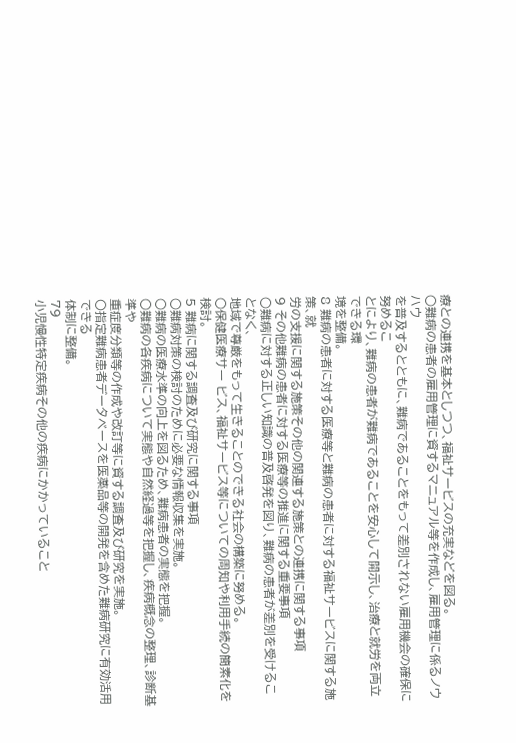療との連携を基本としつつ、福祉サービスの充実などを図る。
○難病の患者の雇用管理に資するマニュアル等を作成し、雇用管理に係るノウハウ
を普及するとともに、難病であることをもって差別されない雇用機会の確保に努めるこ
とにより、難病の患者が難病であることを安心して開示し、治療と就労を両立できる環
境を整備。
8 難病の患者に対する医療等と難病の患者に対する福祉サービスに関する施策、就
労の支援に関する施策その他の関連する施策との連携に関する事項
9 その他難病の患者に対する医療等の推進に関する重要事項
○難病に対する正しい知識の普及啓発を図り、難病の患者が差別を受けることなく、
地域で尊厳をもって生きることのできる社会の構築に努める。
○保健医療サー ビス、福祉サービス等についての周知や利用手続の簡素化を検討。
5 難病に関する調査及び研究に関する事項
○難病対策の検討のために必要な情報収集を実施。
○難病の医療水準の向上を図るため、難病患者の実態を把握。
○難病の各疾病について実態や自然経過等を把握し、疾病概念の整理、診断基準や
重症度分類等の作成や改訂等に資する調査及び研究を実施。
〇指定難病患者データベースを医薬品等の開発を含めた難病研究に有効活用できる
体制に整備。
79
小児慢性特定疾病その他の疾病にかかっていること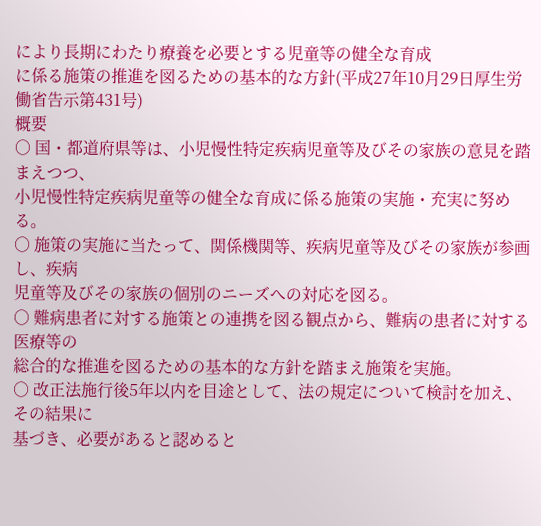により長期にわたり療養を必要とする児童等の健全な育成
に係る施策の推進を図るための基本的な方針(平成27年10月29日厚生労働省告示第431号)
概要
○ 国・都道府県等は、小児慢性特定疾病児童等及びその家族の意見を踏まえつつ、
小児慢性特定疾病児童等の健全な育成に係る施策の実施・充実に努める。
○ 施策の実施に当たって、関係機関等、疾病児童等及びその家族が参画し、疾病
児童等及びその家族の個別のニーズへの対応を図る。
○ 難病患者に対する施策との連携を図る観点から、難病の患者に対する医療等の
総合的な推進を図るための基本的な方針を踏まえ施策を実施。
○ 改正法施行後5年以内を目途として、法の規定について検討を加え、その結果に
基づき、必要があると認めると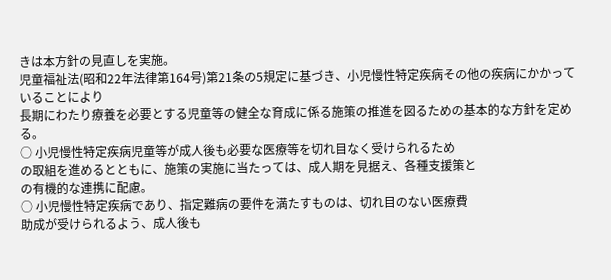きは本方針の見直しを実施。
児童福祉法(昭和22年法律第164号)第21条の5規定に基づき、小児慢性特定疾病その他の疾病にかかっていることにより
長期にわたり療養を必要とする児童等の健全な育成に係る施策の推進を図るための基本的な方針を定める。
○ 小児慢性特定疾病児童等が成人後も必要な医療等を切れ目なく受けられるため
の取組を進めるとともに、施策の実施に当たっては、成人期を見据え、各種支援策と
の有機的な連携に配慮。
○ 小児慢性特定疾病であり、指定難病の要件を満たすものは、切れ目のない医療費
助成が受けられるよう、成人後も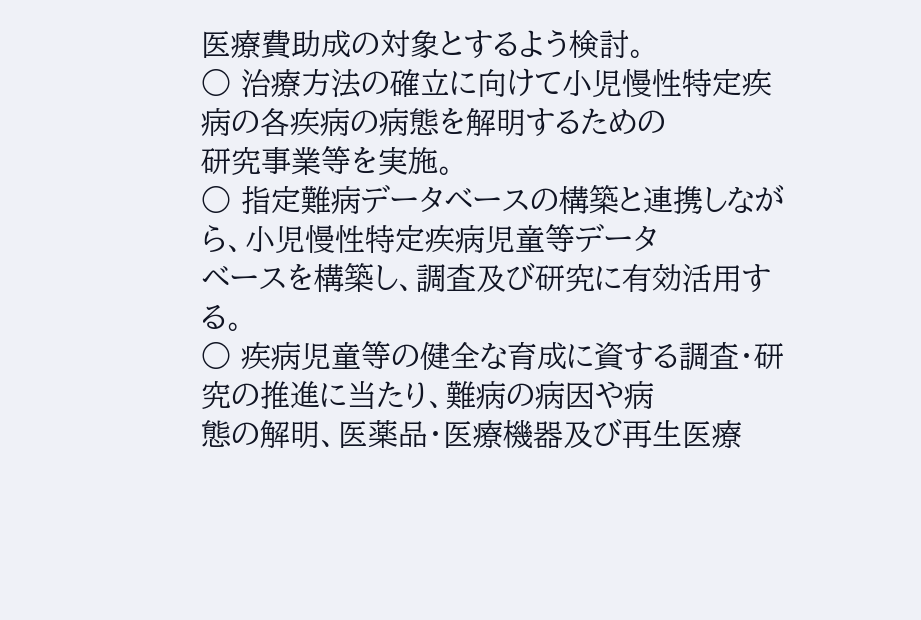医療費助成の対象とするよう検討。
○ 治療方法の確立に向けて小児慢性特定疾病の各疾病の病態を解明するための
研究事業等を実施。
○ 指定難病データベースの構築と連携しながら、小児慢性特定疾病児童等データ
ベースを構築し、調査及び研究に有効活用する。
○ 疾病児童等の健全な育成に資する調査・研究の推進に当たり、難病の病因や病
態の解明、医薬品・医療機器及び再生医療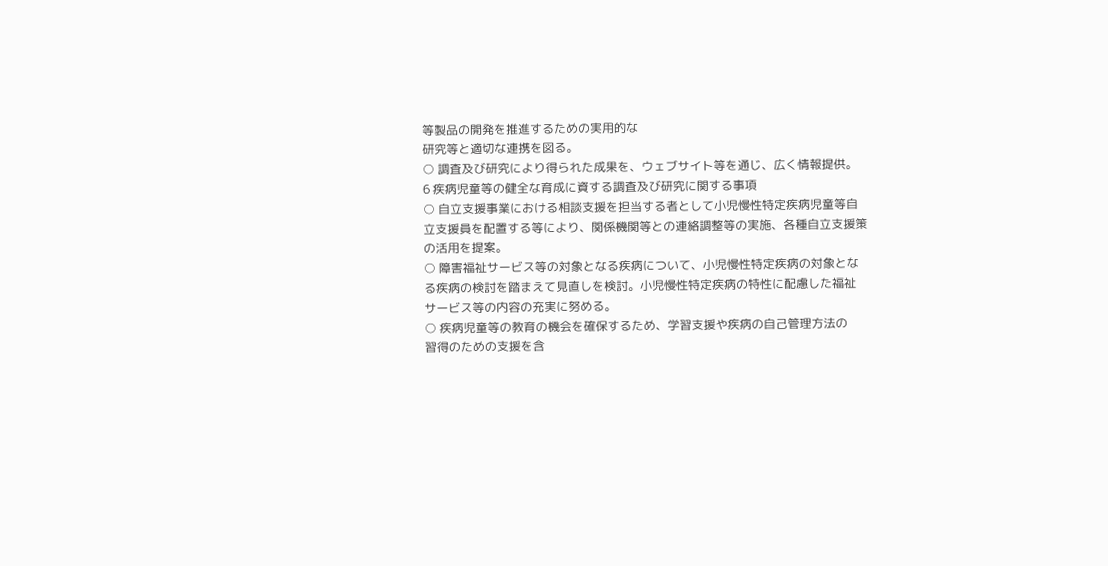等製品の開発を推進するための実用的な
研究等と適切な連携を図る。
○ 調査及び研究により得られた成果を、ウェブサイト等を通じ、広く情報提供。
6 疾病児童等の健全な育成に資する調査及び研究に関する事項
○ 自立支援事業における相談支援を担当する者として小児慢性特定疾病児童等自
立支援員を配置する等により、関係機関等との連絡調整等の実施、各種自立支援策
の活用を提案。
○ 障害福祉サービス等の対象となる疾病について、小児慢性特定疾病の対象とな
る疾病の検討を踏まえて見直しを検討。小児慢性特定疾病の特性に配慮した福祉
サービス等の内容の充実に努める。
○ 疾病児童等の教育の機会を確保するため、学習支援や疾病の自己管理方法の
習得のための支援を含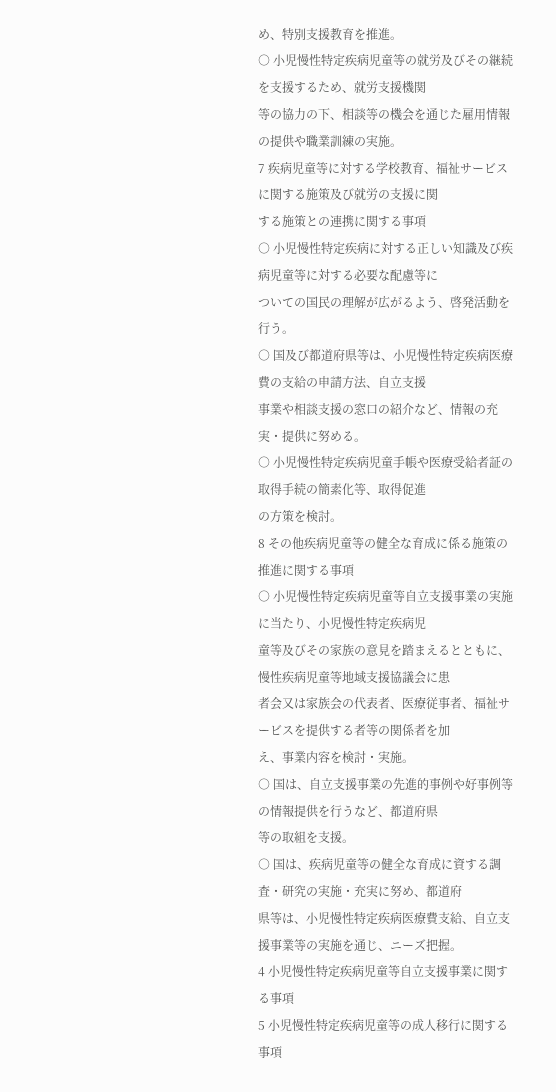め、特別支援教育を推進。
○ 小児慢性特定疾病児童等の就労及びその継続を支援するため、就労支援機関
等の協力の下、相談等の機会を通じた雇用情報の提供や職業訓練の実施。
7 疾病児童等に対する学校教育、福祉サービスに関する施策及び就労の支援に関
する施策との連携に関する事項
○ 小児慢性特定疾病に対する正しい知識及び疾病児童等に対する必要な配慮等に
ついての国民の理解が広がるよう、啓発活動を行う。
○ 国及び都道府県等は、小児慢性特定疾病医療費の支給の申請方法、自立支援
事業や相談支援の窓口の紹介など、情報の充実・提供に努める。
○ 小児慢性特定疾病児童手帳や医療受給者証の取得手続の簡素化等、取得促進
の方策を検討。
8 その他疾病児童等の健全な育成に係る施策の推進に関する事項
○ 小児慢性特定疾病児童等自立支援事業の実施に当たり、小児慢性特定疾病児
童等及びその家族の意見を踏まえるとともに、慢性疾病児童等地域支援協議会に患
者会又は家族会の代表者、医療従事者、福祉サービスを提供する者等の関係者を加
え、事業内容を検討・実施。
○ 国は、自立支援事業の先進的事例や好事例等の情報提供を行うなど、都道府県
等の取組を支援。
○ 国は、疾病児童等の健全な育成に資する調査・研究の実施・充実に努め、都道府
県等は、小児慢性特定疾病医療費支給、自立支援事業等の実施を通じ、ニーズ把握。
4 小児慢性特定疾病児童等自立支援事業に関する事項
5 小児慢性特定疾病児童等の成人移行に関する事項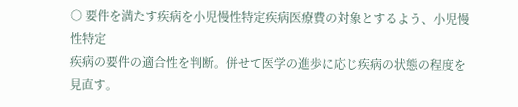○ 要件を満たす疾病を小児慢性特定疾病医療費の対象とするよう、小児慢性特定
疾病の要件の適合性を判断。併せて医学の進歩に応じ疾病の状態の程度を見直す。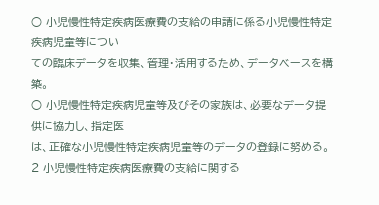○ 小児慢性特定疾病医療費の支給の申請に係る小児慢性特定疾病児童等につい
ての臨床データを収集、管理・活用するため、データベースを構築。
○ 小児慢性特定疾病児童等及びその家族は、必要なデータ提供に協力し、指定医
は、正確な小児慢性特定疾病児童等のデータの登録に努める。
2 小児慢性特定疾病医療費の支給に関する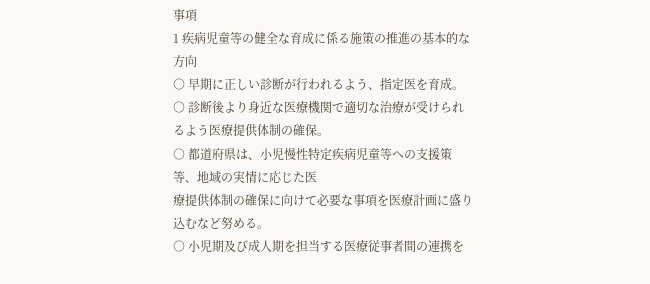事項
1 疾病児童等の健全な育成に係る施策の推進の基本的な方向
○ 早期に正しい診断が行われるよう、指定医を育成。
○ 診断後より身近な医療機関で適切な治療が受けられるよう医療提供体制の確保。
○ 都道府県は、小児慢性特定疾病児童等への支援策等、地域の実情に応じた医
療提供体制の確保に向けて必要な事項を医療計画に盛り込むなど努める。
○ 小児期及び成人期を担当する医療従事者間の連携を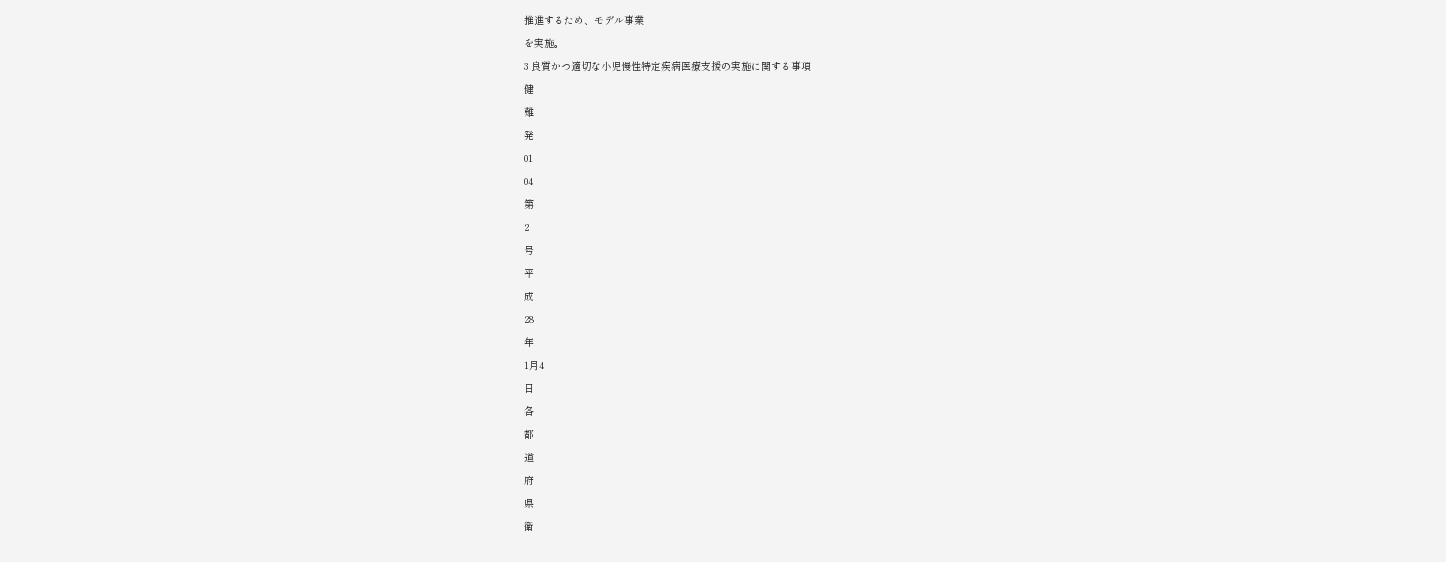推進するため、モデル事業
を実施。
3 良質かつ適切な小児慢性特定疾病医療支援の実施に関する事項
健
難
発
01
04
第
2
号
平
成
28
年
1月4
日
各
都
道
府
県
衛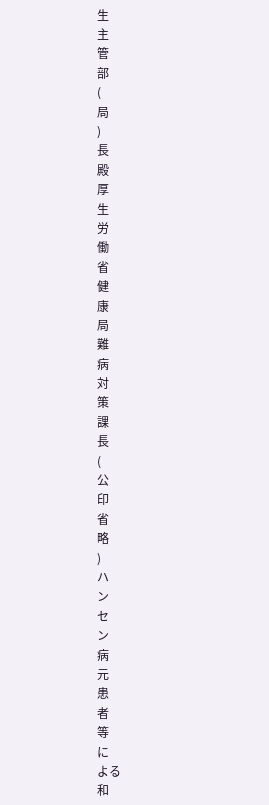生
主
管
部
(
局
)
長
殿
厚
生
労
働
省
健
康
局
難
病
対
策
課
長
(
公
印
省
略
)
ハ
ン
セ
ン
病
元
患
者
等
に
よる
和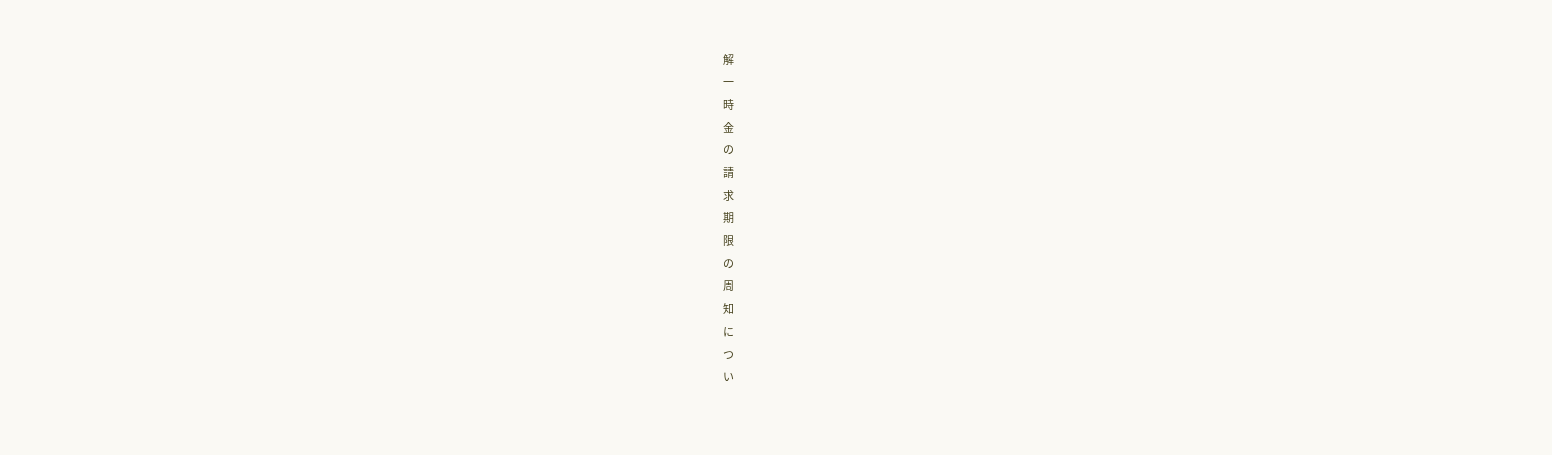解
一
時
金
の
請
求
期
限
の
周
知
に
つ
い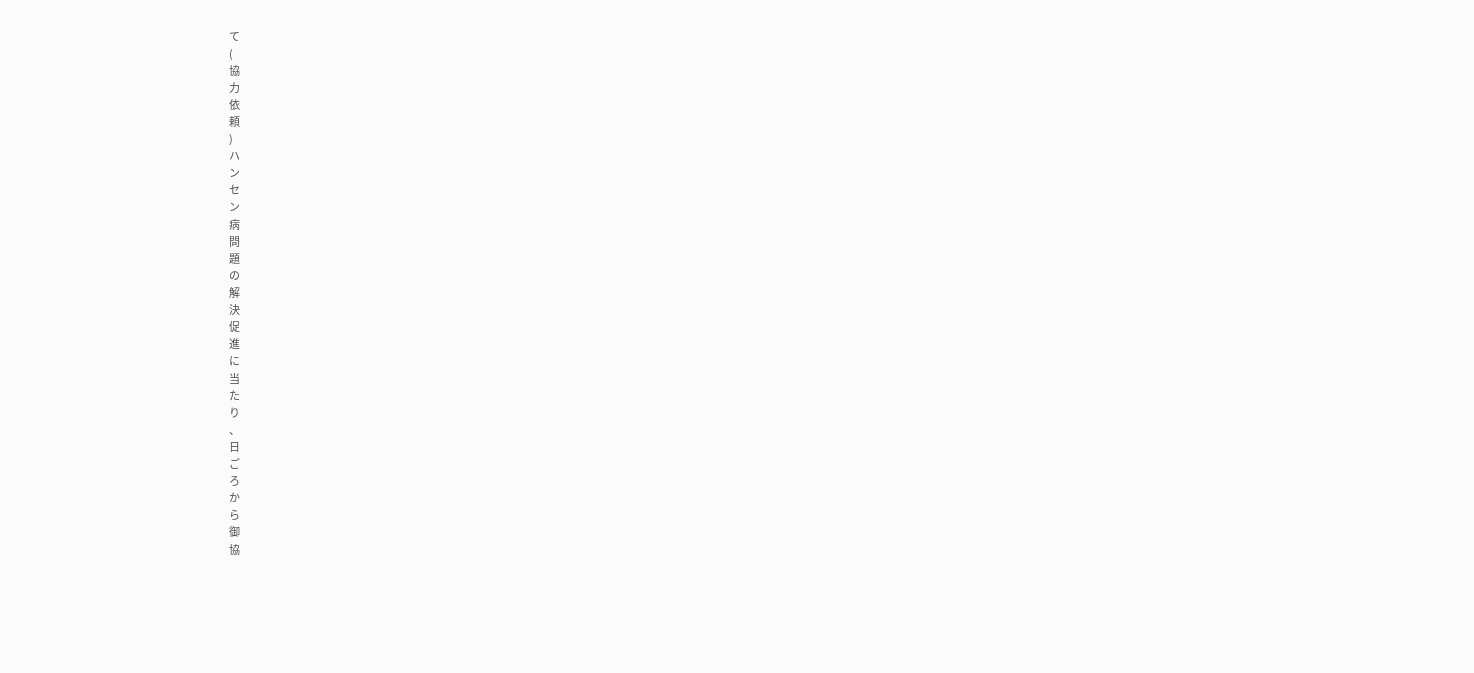て
(
協
力
依
頼
)
ハ
ン
セ
ン
病
問
題
の
解
決
促
進
に
当
た
り
、
日
ご
ろ
か
ら
御
協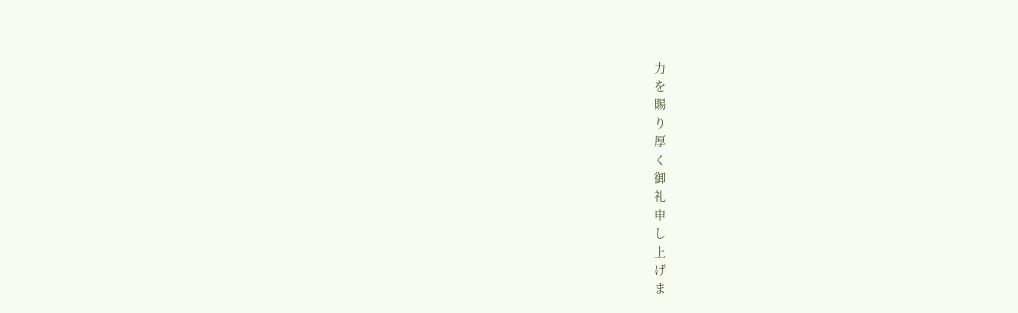力
を
賜
り
厚
く
御
礼
申
し
上
げ
ま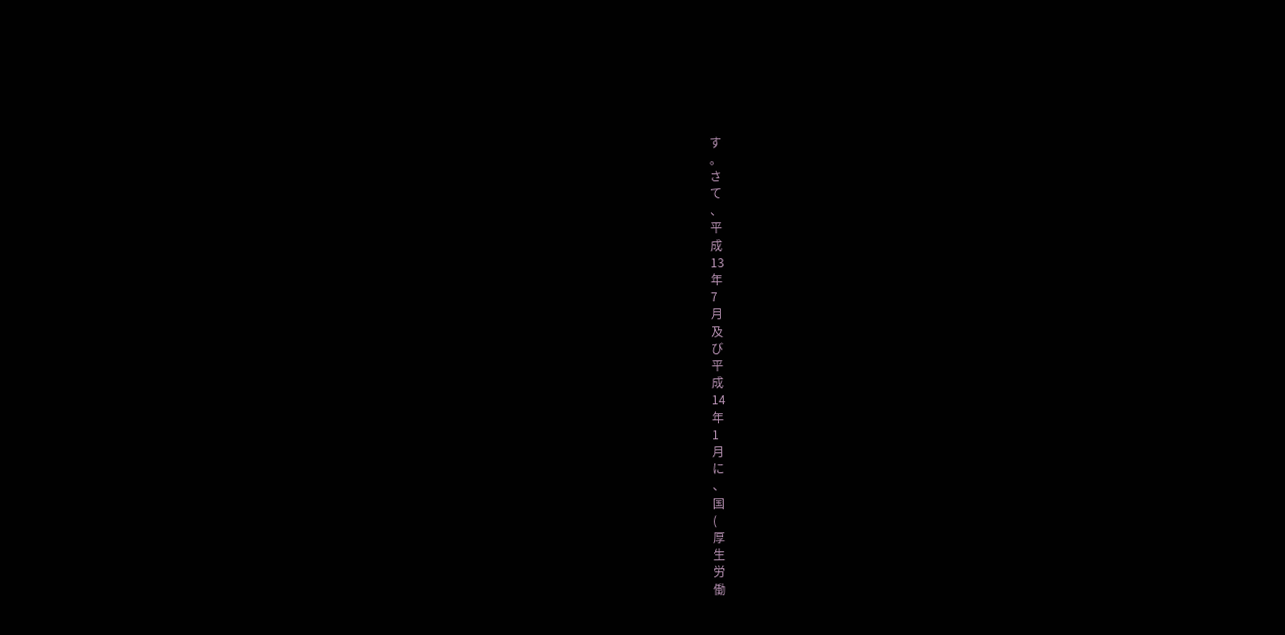す
。
さ
て
、
平
成
13
年
7
月
及
び
平
成
14
年
1
月
に
、
国
(
厚
生
労
働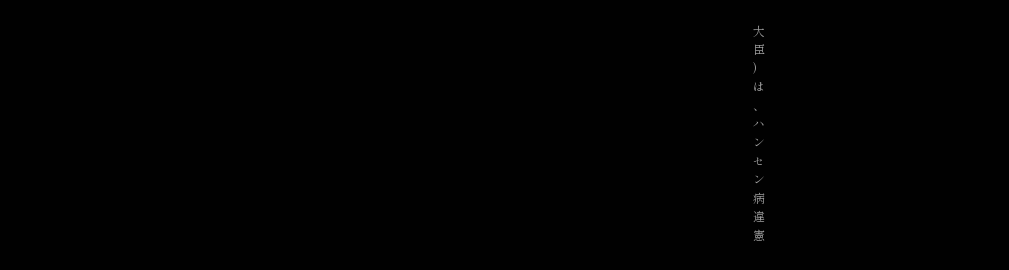大
臣
)
は
、
ハ
ン
セ
ン
病
違
憲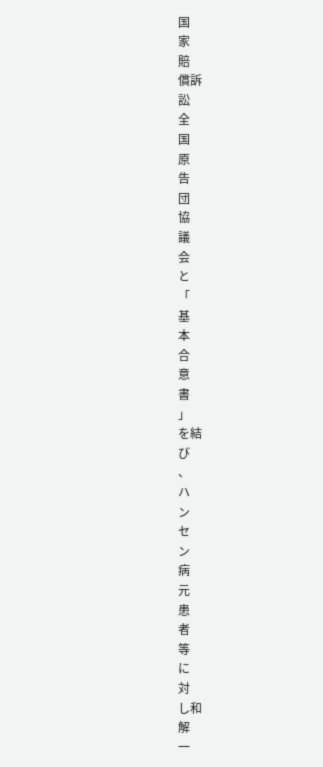国
家
賠
償訴
訟
全
国
原
告
団
協
議
会
と
「
基
本
合
意
書
」
を結
び
、
ハ
ン
セ
ン
病
元
患
者
等
に
対
し和
解
一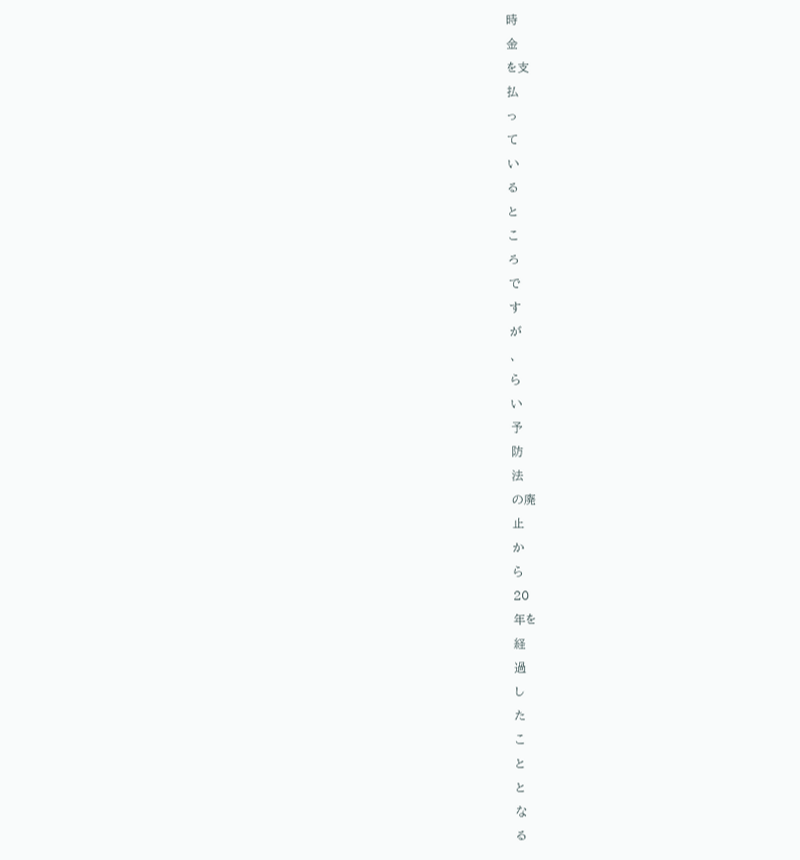時
金
を支
払
っ
て
い
る
と
こ
ろ
で
す
が
、
ら
い
予
防
法
の廃
止
か
ら
20
年を
経
過
し
た
こ
と
と
な
る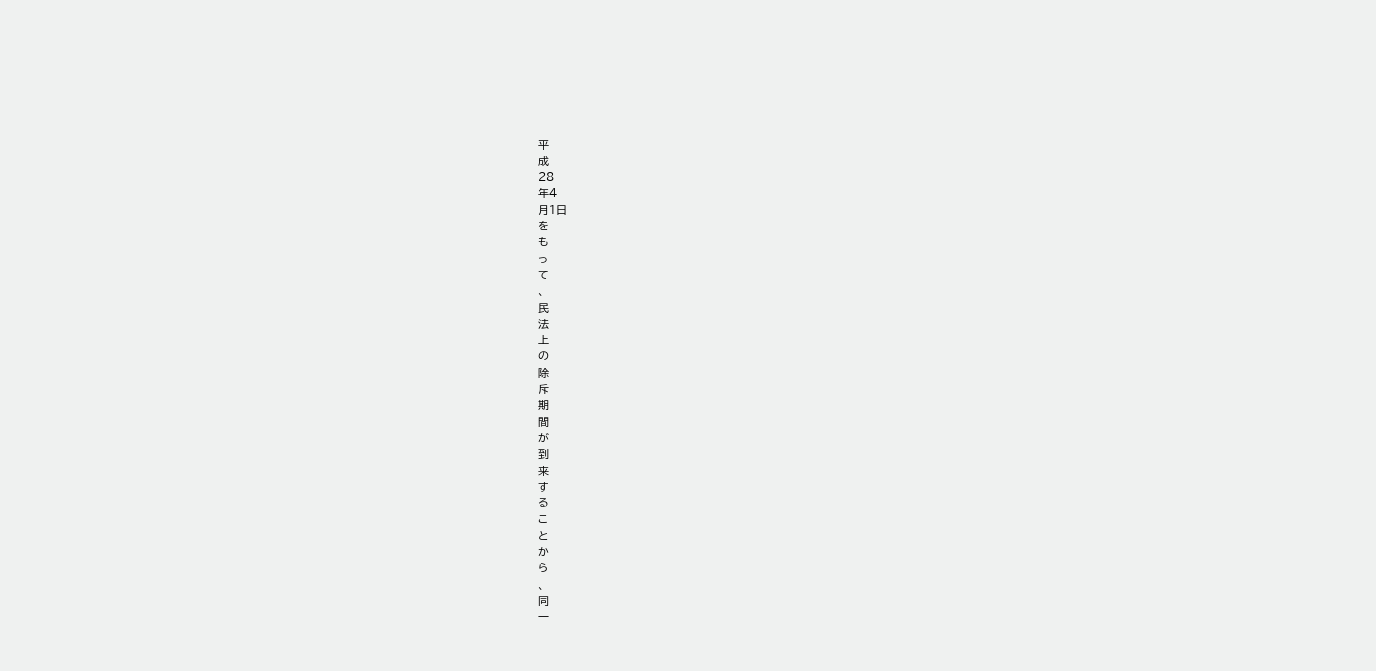平
成
28
年4
月1日
を
も
っ
て
、
民
法
上
の
除
斥
期
間
が
到
来
す
る
こ
と
か
ら
、
同
一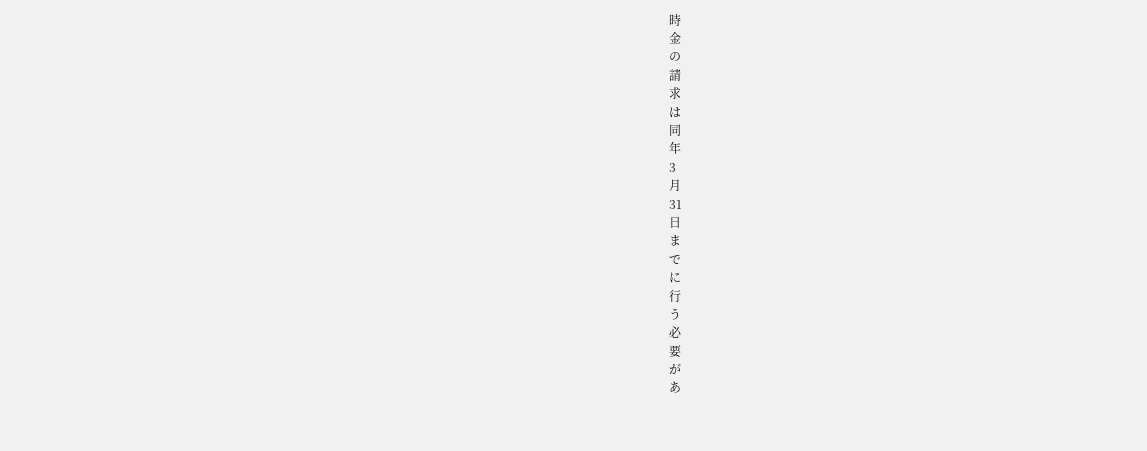時
金
の
請
求
は
同
年
3
月
31
日
ま
で
に
行
う
必
要
が
あ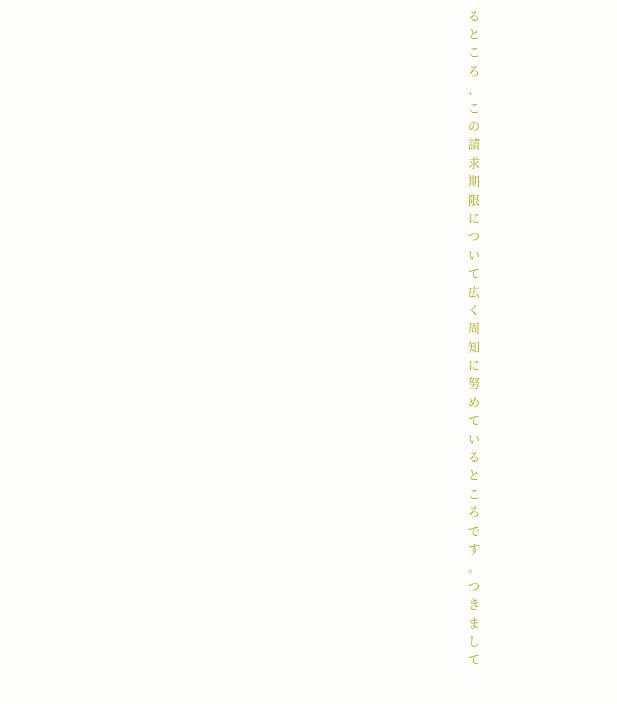る
と
こ
ろ
、
こ
の
請
求
期
限
に
つ
い
て
広
く
周
知
に
努
め
て
い
る
と
こ
ろ
で
す
。
つ
き
ま
し
て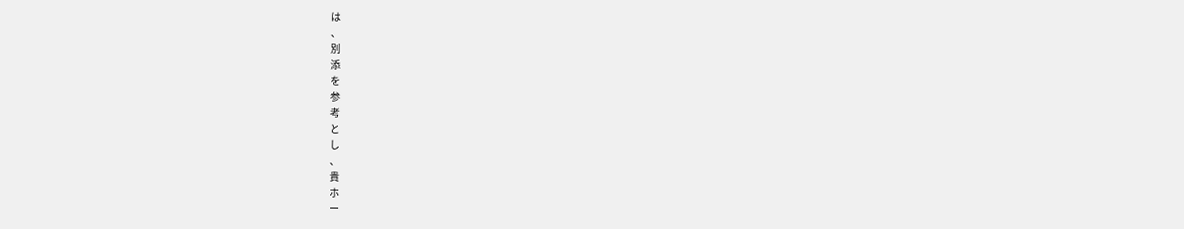は
、
別
添
を
参
考
と
し
、
貴
ホ
ー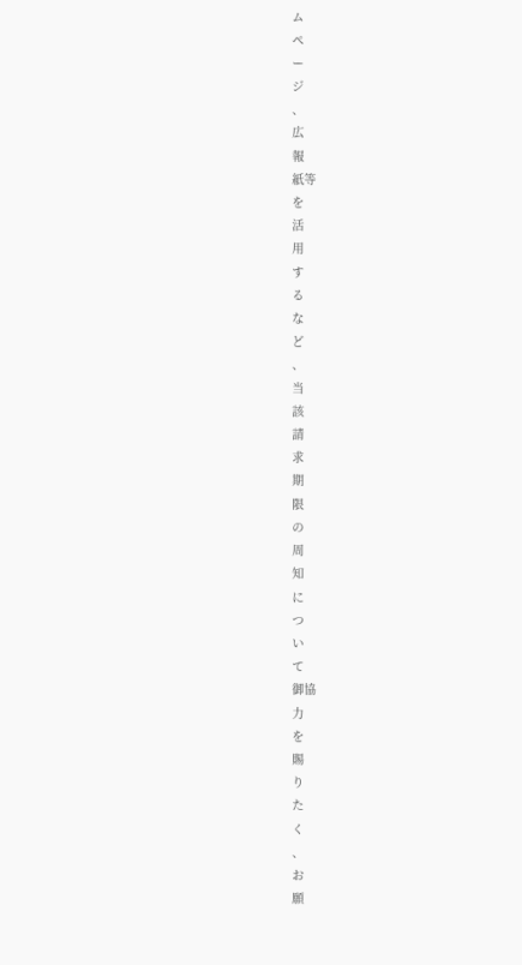ム
ペ
ー
ジ
、
広
報
紙等
を
活
用
す
る
な
ど
、
当
該
請
求
期
限
の
周
知
に
つ
い
て
御協
力
を
賜
り
た
く
、
お
願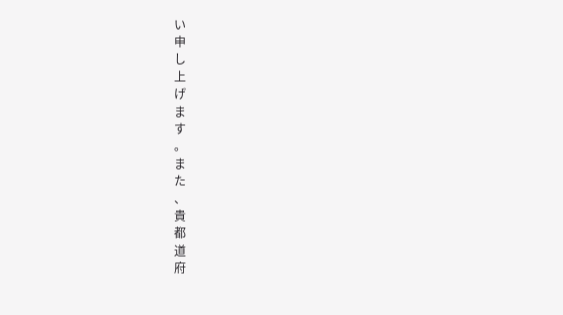い
申
し
上
げ
ま
す
。
ま
た
、
貴
都
道
府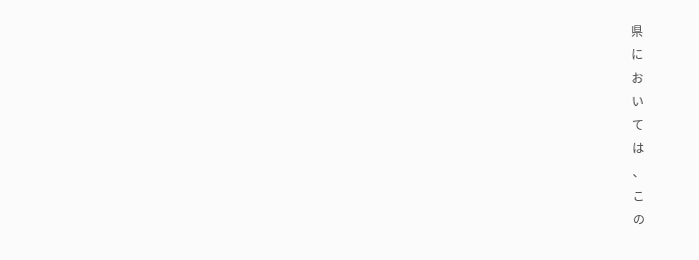県
に
お
い
て
は
、
こ
の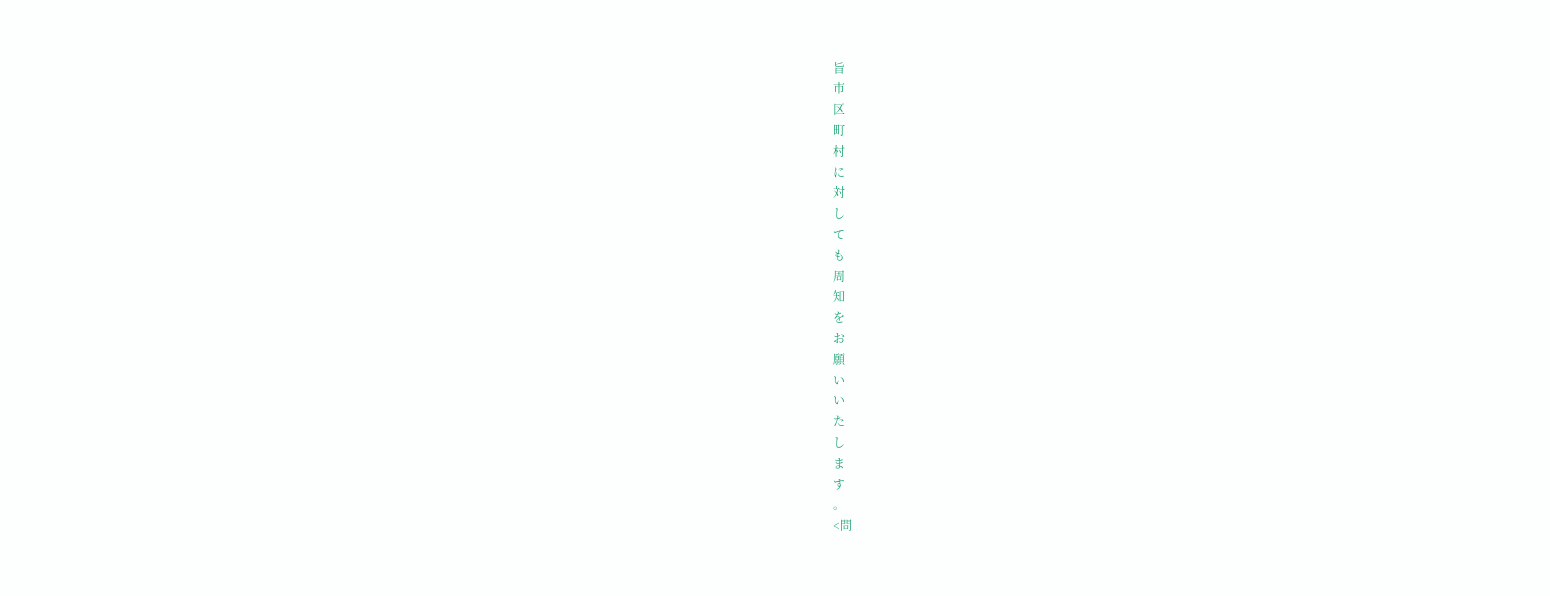旨
市
区
町
村
に
対
し
て
も
周
知
を
お
願
い
い
た
し
ま
す
。
<問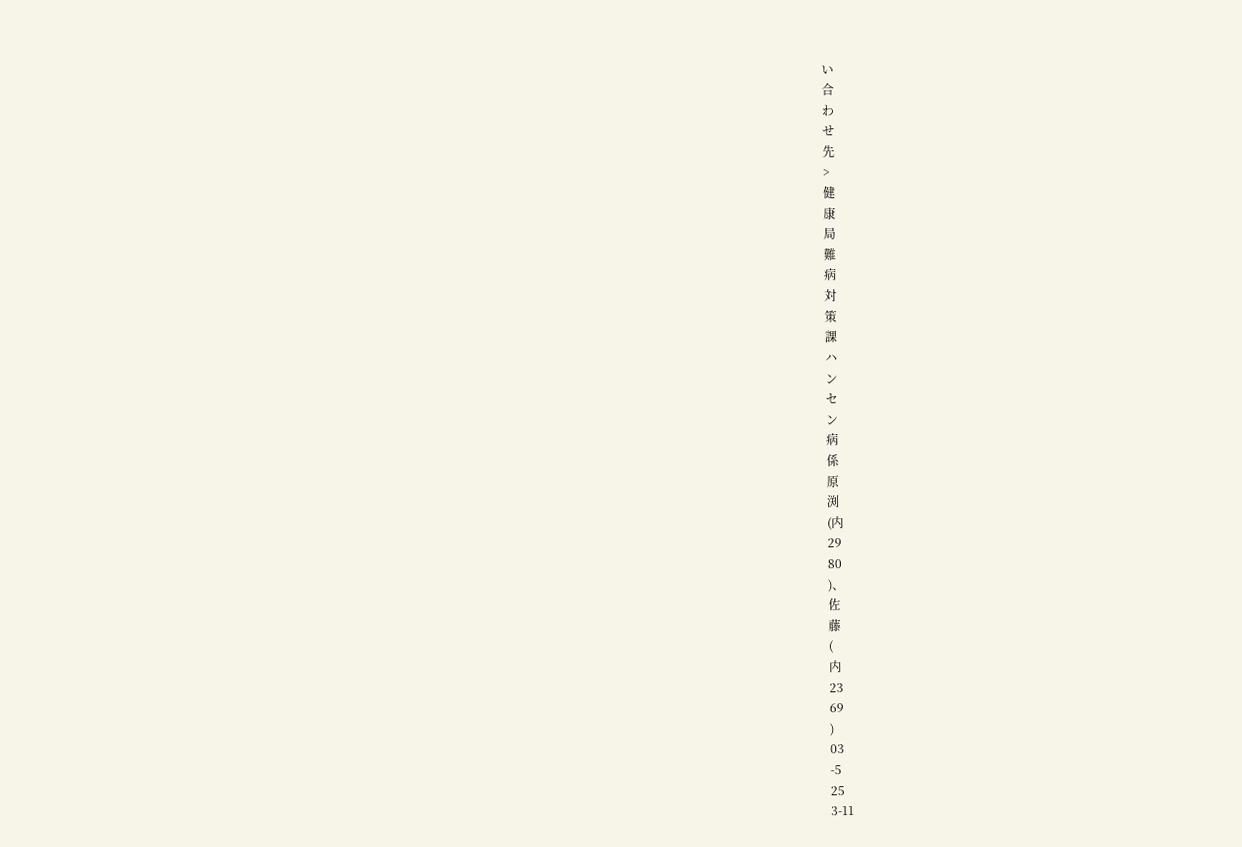い
合
わ
せ
先
>
健
康
局
難
病
対
策
課
ハ
ン
セ
ン
病
係
原
渕
(内
29
80
)、
佐
藤
(
内
23
69
)
03
-5
25
3-11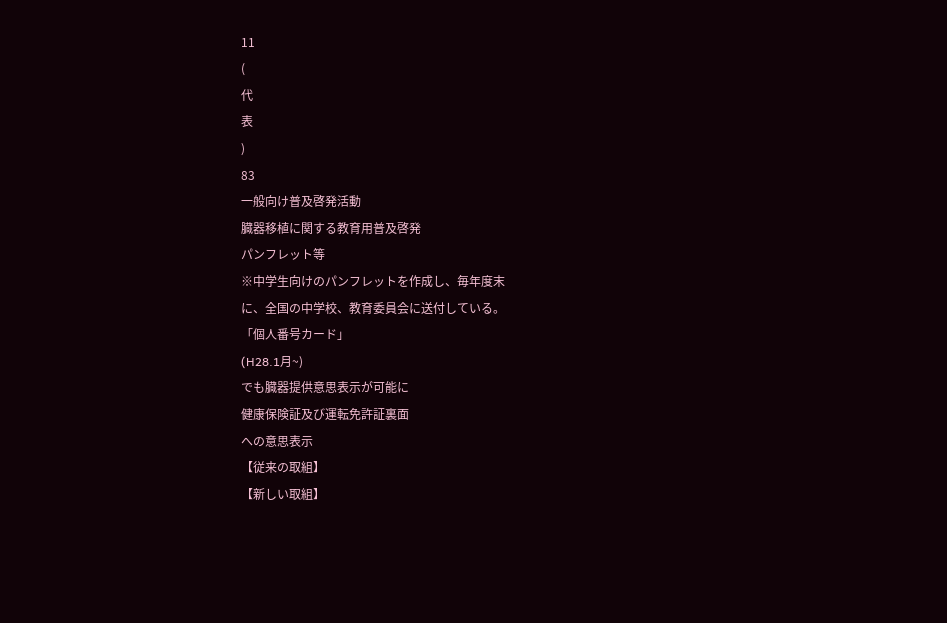11
(
代
表
)
83
一般向け普及啓発活動
臓器移植に関する教育用普及啓発
パンフレット等
※中学生向けのパンフレットを作成し、毎年度末
に、全国の中学校、教育委員会に送付している。
「個人番号カード」
(H28.1月~)
でも臓器提供意思表示が可能に
健康保険証及び運転免許証裏面
への意思表示
【従来の取組】
【新しい取組】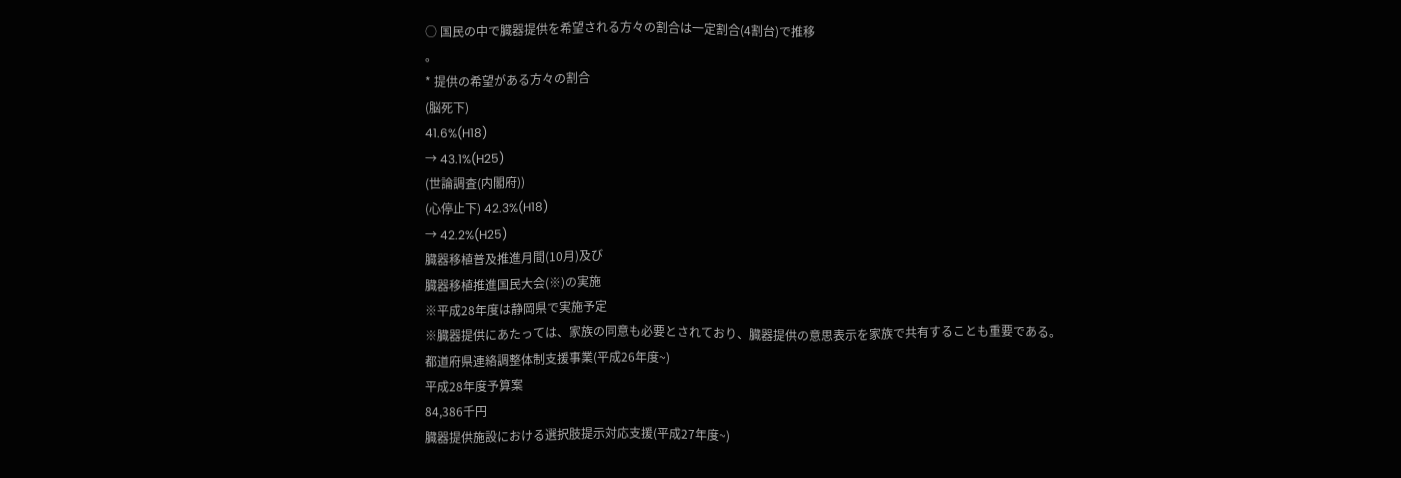○ 国民の中で臓器提供を希望される方々の割合は一定割合(4割台)で推移
。
* 提供の希望がある方々の割合
(脳死下)
41.6%(H18)
→ 43.1%(H25)
(世論調査(内閣府))
(心停止下) 42.3%(H18)
→ 42.2%(H25)
臓器移植普及推進月間(10月)及び
臓器移植推進国民大会(※)の実施
※平成28年度は静岡県で実施予定
※臓器提供にあたっては、家族の同意も必要とされており、臓器提供の意思表示を家族で共有することも重要である。
都道府県連絡調整体制支援事業(平成26年度~)
平成28年度予算案
84,386千円
臓器提供施設における選択肢提示対応支援(平成27年度~)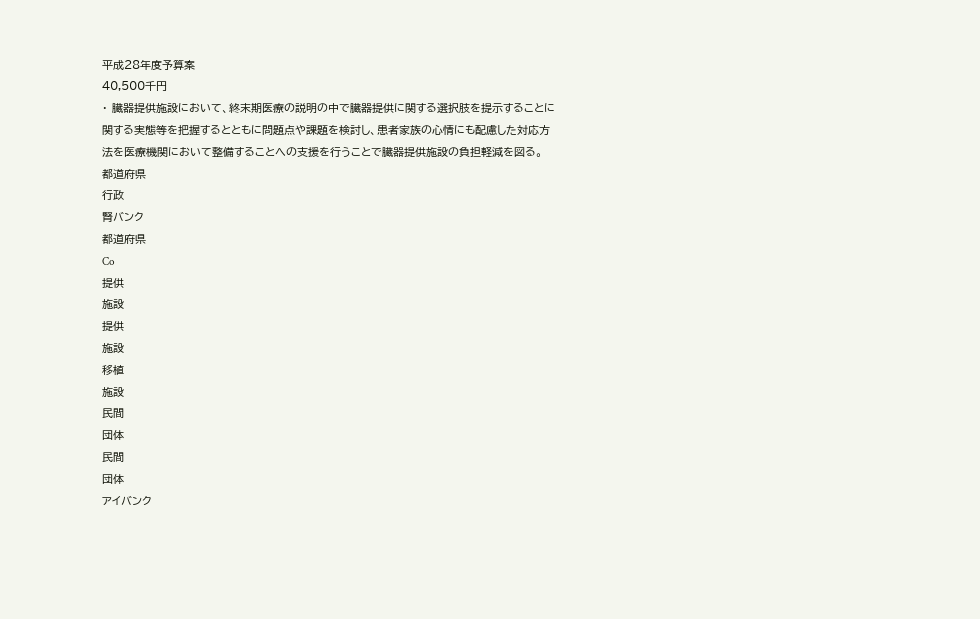平成28年度予算案
40,500千円
・ 臓器提供施設において、終末期医療の説明の中で臓器提供に関する選択肢を提示することに
関する実態等を把握するとともに問題点や課題を検討し、患者家族の心情にも配慮した対応方
法を医療機関において整備することへの支援を行うことで臓器提供施設の負担軽減を図る。
都道府県
行政
腎バンク
都道府県
Co
提供
施設
提供
施設
移植
施設
民間
団体
民間
団体
アイバンク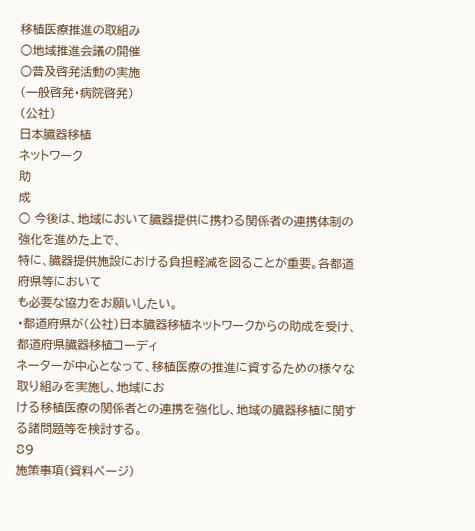移植医療推進の取組み
○地域推進会議の開催
○普及啓発活動の実施
(一般啓発・病院啓発)
(公社)
日本臓器移植
ネットワーク
助
成
○ 今後は、地域において臓器提供に携わる関係者の連携体制の強化を進めた上で、
特に、臓器提供施設における負担軽減を図ることが重要。各都道府県等において
も必要な協力をお願いしたい。
・都道府県が(公社)日本臓器移植ネットワークからの助成を受け、都道府県臓器移植コーディ
ネーターが中心となって、移植医療の推進に資するための様々な取り組みを実施し、地域にお
ける移植医療の関係者との連携を強化し、地域の臓器移植に関する諸問題等を検討する。
89
施策事項(資料ページ)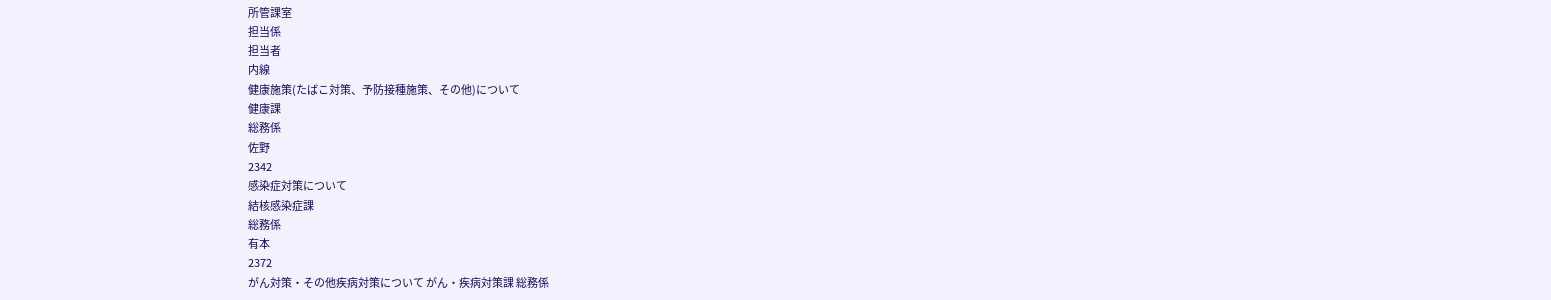所管課室
担当係
担当者
内線
健康施策(たばこ対策、予防接種施策、その他)について
健康課
総務係
佐野
2342
感染症対策について
結核感染症課
総務係
有本
2372
がん対策・その他疾病対策について がん・疾病対策課 総務係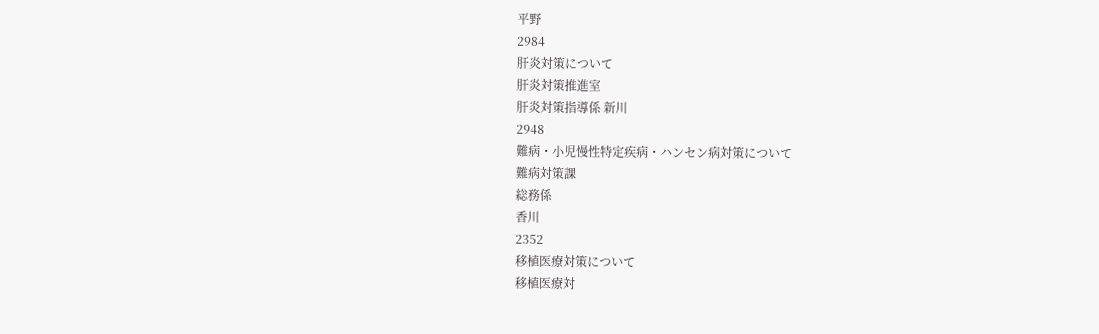平野
2984
肝炎対策について
肝炎対策推進室
肝炎対策指導係 新川
2948
難病・小児慢性特定疾病・ハンセン病対策について
難病対策課
総務係
香川
2352
移植医療対策について
移植医療対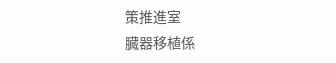策推進室
臓器移植係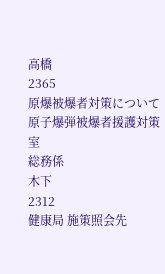高橋
2365
原爆被爆者対策について
原子爆弾被爆者援護対策室
総務係
木下
2312
健康局 施策照会先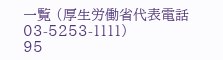一覧 (厚生労働省代表電話 03-5253-1111)
95